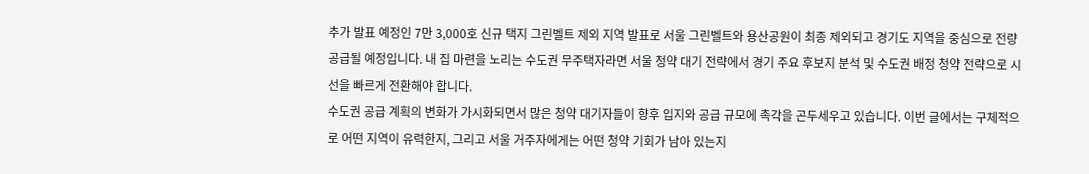추가 발표 예정인 7만 3,000호 신규 택지 그린벨트 제외 지역 발표로 서울 그린벨트와 용산공원이 최종 제외되고 경기도 지역을 중심으로 전량 공급될 예정입니다. 내 집 마련을 노리는 수도권 무주택자라면 서울 청약 대기 전략에서 경기 주요 후보지 분석 및 수도권 배정 청약 전략으로 시선을 빠르게 전환해야 합니다.
수도권 공급 계획의 변화가 가시화되면서 많은 청약 대기자들이 향후 입지와 공급 규모에 촉각을 곤두세우고 있습니다. 이번 글에서는 구체적으로 어떤 지역이 유력한지, 그리고 서울 거주자에게는 어떤 청약 기회가 남아 있는지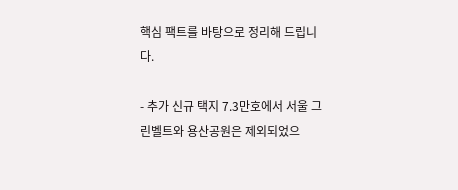핵심 팩트를 바탕으로 정리해 드립니다.

- 추가 신규 택지 7.3만호에서 서울 그린벨트와 용산공원은 제외되었으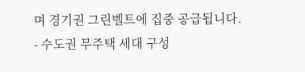며 경기권 그린벨트에 집중 공급됩니다.
- 수도권 무주택 세대 구성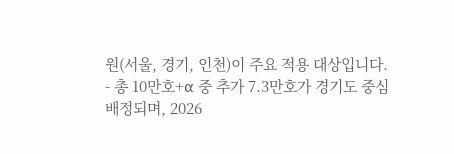원(서울, 경기, 인천)이 주요 적용 대상입니다.
- 총 10만호+α 중 추가 7.3만호가 경기도 중심 배정되며, 2026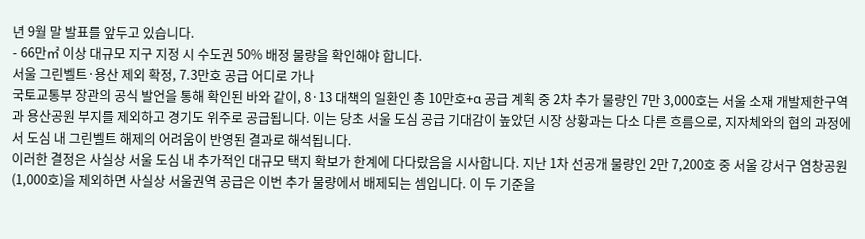년 9월 말 발표를 앞두고 있습니다.
- 66만㎡ 이상 대규모 지구 지정 시 수도권 50% 배정 물량을 확인해야 합니다.
서울 그린벨트·용산 제외 확정, 7.3만호 공급 어디로 가나
국토교통부 장관의 공식 발언을 통해 확인된 바와 같이, 8·13 대책의 일환인 총 10만호+α 공급 계획 중 2차 추가 물량인 7만 3,000호는 서울 소재 개발제한구역과 용산공원 부지를 제외하고 경기도 위주로 공급됩니다. 이는 당초 서울 도심 공급 기대감이 높았던 시장 상황과는 다소 다른 흐름으로, 지자체와의 협의 과정에서 도심 내 그린벨트 해제의 어려움이 반영된 결과로 해석됩니다.
이러한 결정은 사실상 서울 도심 내 추가적인 대규모 택지 확보가 한계에 다다랐음을 시사합니다. 지난 1차 선공개 물량인 2만 7,200호 중 서울 강서구 염창공원(1,000호)을 제외하면 사실상 서울권역 공급은 이번 추가 물량에서 배제되는 셈입니다. 이 두 기준을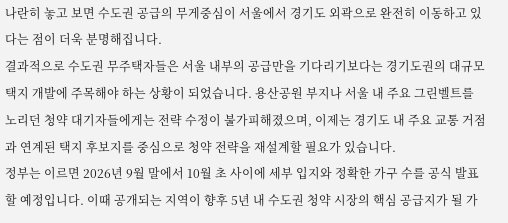나란히 놓고 보면 수도권 공급의 무게중심이 서울에서 경기도 외곽으로 완전히 이동하고 있다는 점이 더욱 분명해집니다.
결과적으로 수도권 무주택자들은 서울 내부의 공급만을 기다리기보다는 경기도권의 대규모 택지 개발에 주목해야 하는 상황이 되었습니다. 용산공원 부지나 서울 내 주요 그린벨트를 노리던 청약 대기자들에게는 전략 수정이 불가피해졌으며, 이제는 경기도 내 주요 교통 거점과 연계된 택지 후보지를 중심으로 청약 전략을 재설계할 필요가 있습니다.
정부는 이르면 2026년 9월 말에서 10월 초 사이에 세부 입지와 정확한 가구 수를 공식 발표할 예정입니다. 이때 공개되는 지역이 향후 5년 내 수도권 청약 시장의 핵심 공급지가 될 가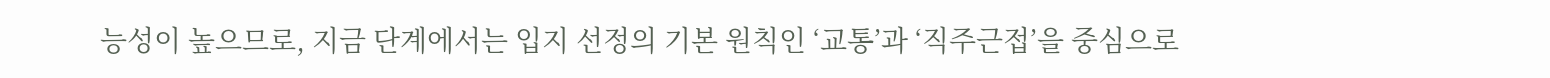능성이 높으므로, 지금 단계에서는 입지 선정의 기본 원칙인 ‘교통’과 ‘직주근접’을 중심으로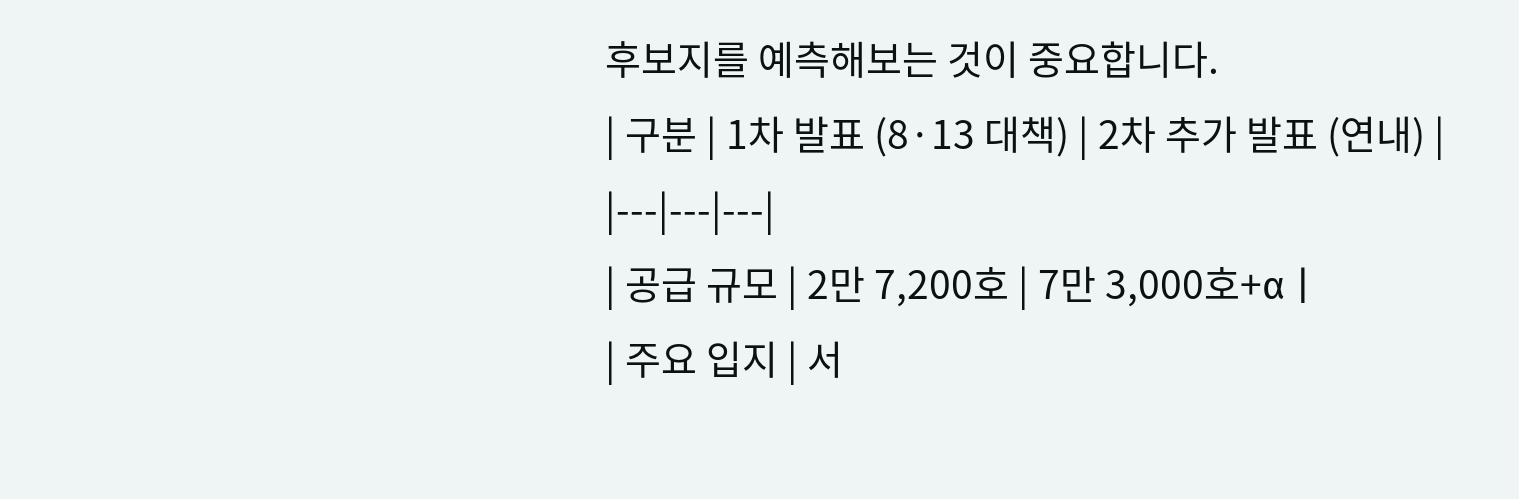후보지를 예측해보는 것이 중요합니다.
| 구분 | 1차 발표 (8·13 대책) | 2차 추가 발표 (연내) |
|---|---|---|
| 공급 규모 | 2만 7,200호 | 7만 3,000호+α |
| 주요 입지 | 서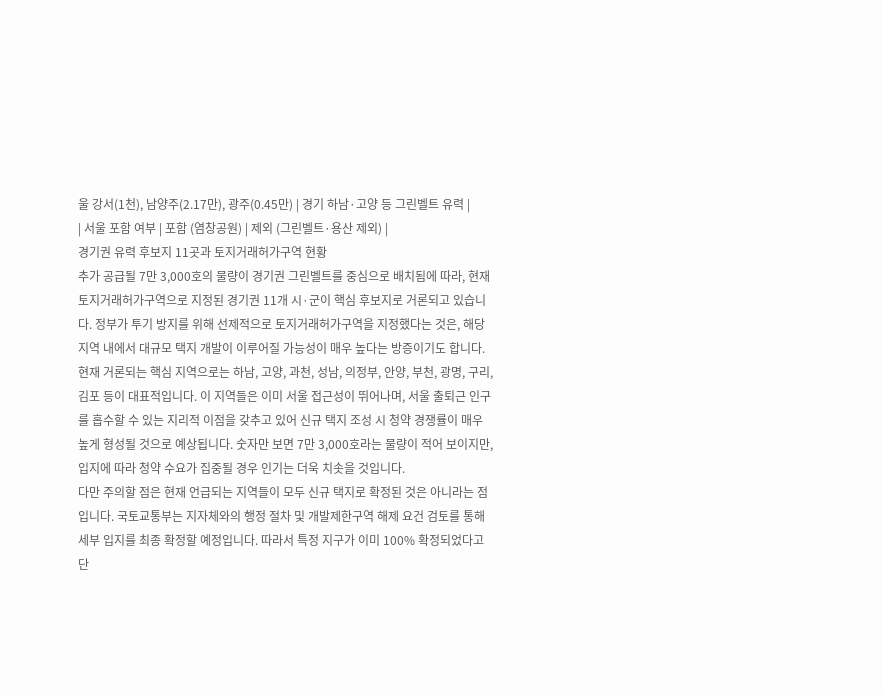울 강서(1천), 남양주(2.17만), 광주(0.45만) | 경기 하남·고양 등 그린벨트 유력 |
| 서울 포함 여부 | 포함 (염창공원) | 제외 (그린벨트·용산 제외) |
경기권 유력 후보지 11곳과 토지거래허가구역 현황
추가 공급될 7만 3,000호의 물량이 경기권 그린벨트를 중심으로 배치됨에 따라, 현재 토지거래허가구역으로 지정된 경기권 11개 시·군이 핵심 후보지로 거론되고 있습니다. 정부가 투기 방지를 위해 선제적으로 토지거래허가구역을 지정했다는 것은, 해당 지역 내에서 대규모 택지 개발이 이루어질 가능성이 매우 높다는 방증이기도 합니다.
현재 거론되는 핵심 지역으로는 하남, 고양, 과천, 성남, 의정부, 안양, 부천, 광명, 구리, 김포 등이 대표적입니다. 이 지역들은 이미 서울 접근성이 뛰어나며, 서울 출퇴근 인구를 흡수할 수 있는 지리적 이점을 갖추고 있어 신규 택지 조성 시 청약 경쟁률이 매우 높게 형성될 것으로 예상됩니다. 숫자만 보면 7만 3,000호라는 물량이 적어 보이지만, 입지에 따라 청약 수요가 집중될 경우 인기는 더욱 치솟을 것입니다.
다만 주의할 점은 현재 언급되는 지역들이 모두 신규 택지로 확정된 것은 아니라는 점입니다. 국토교통부는 지자체와의 행정 절차 및 개발제한구역 해제 요건 검토를 통해 세부 입지를 최종 확정할 예정입니다. 따라서 특정 지구가 이미 100% 확정되었다고 단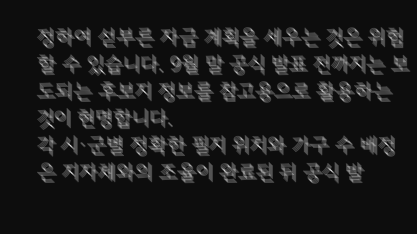정하여 섣부른 자금 계획을 세우는 것은 위험할 수 있습니다. 9월 말 공식 발표 전까지는 보도되는 후보지 정보를 참고용으로 활용하는 것이 현명합니다.
각 시·군별 정확한 필지 위치와 가구 수 배정은 지자체와의 조율이 완료된 뒤 공식 발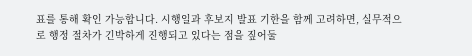표를 통해 확인 가능합니다. 시행일과 후보지 발표 기한을 함께 고려하면, 실무적으로 행정 절차가 긴박하게 진행되고 있다는 점을 짚어둘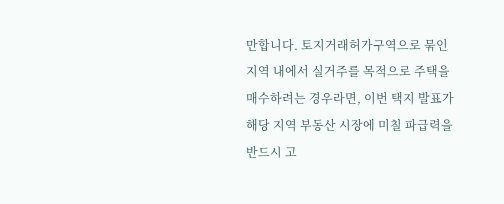만합니다. 토지거래허가구역으로 묶인 지역 내에서 실거주를 목적으로 주택을 매수하려는 경우라면, 이번 택지 발표가 해당 지역 부동산 시장에 미칠 파급력을 반드시 고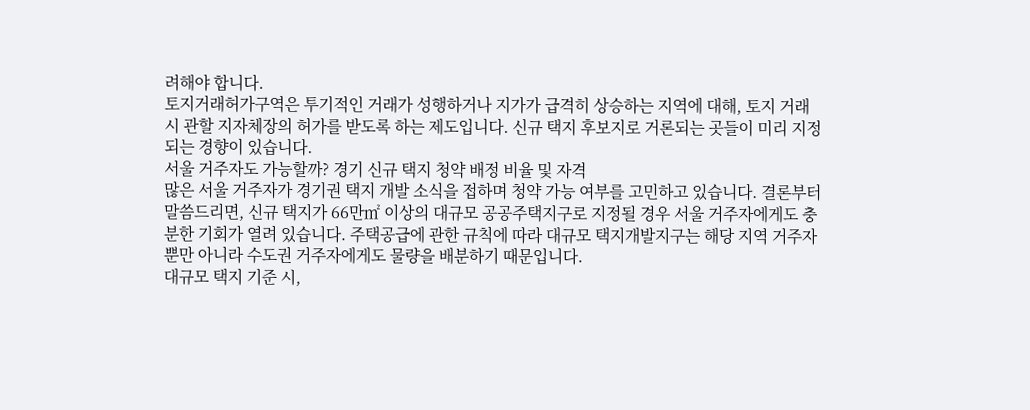려해야 합니다.
토지거래허가구역은 투기적인 거래가 성행하거나 지가가 급격히 상승하는 지역에 대해, 토지 거래 시 관할 지자체장의 허가를 받도록 하는 제도입니다. 신규 택지 후보지로 거론되는 곳들이 미리 지정되는 경향이 있습니다.
서울 거주자도 가능할까? 경기 신규 택지 청약 배정 비율 및 자격
많은 서울 거주자가 경기권 택지 개발 소식을 접하며 청약 가능 여부를 고민하고 있습니다. 결론부터 말씀드리면, 신규 택지가 66만㎡ 이상의 대규모 공공주택지구로 지정될 경우 서울 거주자에게도 충분한 기회가 열려 있습니다. 주택공급에 관한 규칙에 따라 대규모 택지개발지구는 해당 지역 거주자뿐만 아니라 수도권 거주자에게도 물량을 배분하기 때문입니다.
대규모 택지 기준 시,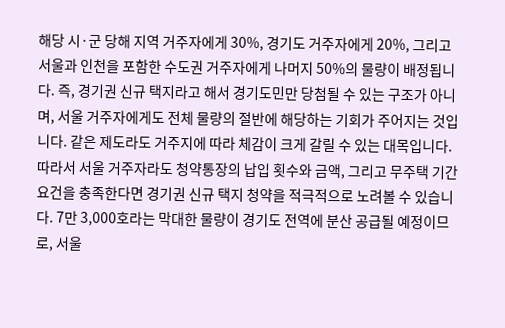해당 시·군 당해 지역 거주자에게 30%, 경기도 거주자에게 20%, 그리고 서울과 인천을 포함한 수도권 거주자에게 나머지 50%의 물량이 배정됩니다. 즉, 경기권 신규 택지라고 해서 경기도민만 당첨될 수 있는 구조가 아니며, 서울 거주자에게도 전체 물량의 절반에 해당하는 기회가 주어지는 것입니다. 같은 제도라도 거주지에 따라 체감이 크게 갈릴 수 있는 대목입니다.
따라서 서울 거주자라도 청약통장의 납입 횟수와 금액, 그리고 무주택 기간 요건을 충족한다면 경기권 신규 택지 청약을 적극적으로 노려볼 수 있습니다. 7만 3,000호라는 막대한 물량이 경기도 전역에 분산 공급될 예정이므로, 서울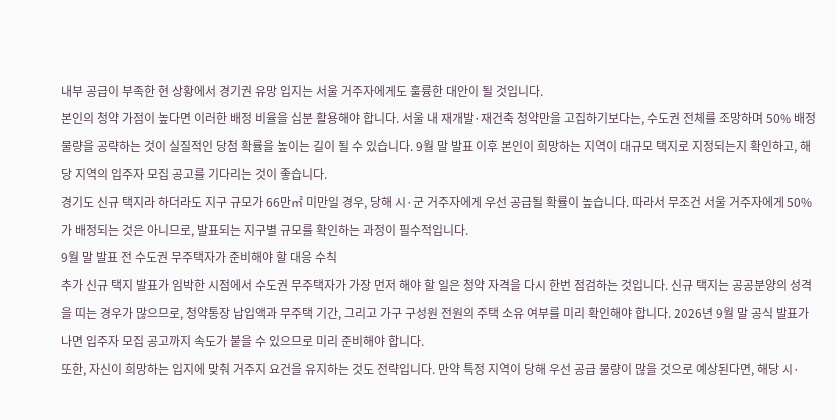내부 공급이 부족한 현 상황에서 경기권 유망 입지는 서울 거주자에게도 훌륭한 대안이 될 것입니다.
본인의 청약 가점이 높다면 이러한 배정 비율을 십분 활용해야 합니다. 서울 내 재개발·재건축 청약만을 고집하기보다는, 수도권 전체를 조망하며 50% 배정 물량을 공략하는 것이 실질적인 당첨 확률을 높이는 길이 될 수 있습니다. 9월 말 발표 이후 본인이 희망하는 지역이 대규모 택지로 지정되는지 확인하고, 해당 지역의 입주자 모집 공고를 기다리는 것이 좋습니다.
경기도 신규 택지라 하더라도 지구 규모가 66만㎡ 미만일 경우, 당해 시·군 거주자에게 우선 공급될 확률이 높습니다. 따라서 무조건 서울 거주자에게 50%가 배정되는 것은 아니므로, 발표되는 지구별 규모를 확인하는 과정이 필수적입니다.
9월 말 발표 전 수도권 무주택자가 준비해야 할 대응 수칙
추가 신규 택지 발표가 임박한 시점에서 수도권 무주택자가 가장 먼저 해야 할 일은 청약 자격을 다시 한번 점검하는 것입니다. 신규 택지는 공공분양의 성격을 띠는 경우가 많으므로, 청약통장 납입액과 무주택 기간, 그리고 가구 구성원 전원의 주택 소유 여부를 미리 확인해야 합니다. 2026년 9월 말 공식 발표가 나면 입주자 모집 공고까지 속도가 붙을 수 있으므로 미리 준비해야 합니다.
또한, 자신이 희망하는 입지에 맞춰 거주지 요건을 유지하는 것도 전략입니다. 만약 특정 지역이 당해 우선 공급 물량이 많을 것으로 예상된다면, 해당 시·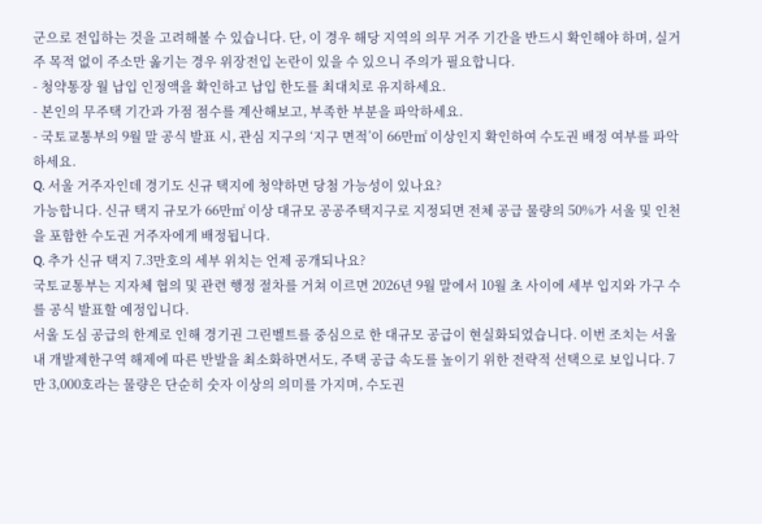군으로 전입하는 것을 고려해볼 수 있습니다. 단, 이 경우 해당 지역의 의무 거주 기간을 반드시 확인해야 하며, 실거주 목적 없이 주소만 옮기는 경우 위장전입 논란이 있을 수 있으니 주의가 필요합니다.
- 청약통장 월 납입 인정액을 확인하고 납입 한도를 최대치로 유지하세요.
- 본인의 무주택 기간과 가점 점수를 계산해보고, 부족한 부분을 파악하세요.
- 국토교통부의 9월 말 공식 발표 시, 관심 지구의 ‘지구 면적’이 66만㎡ 이상인지 확인하여 수도권 배정 여부를 파악하세요.
Q. 서울 거주자인데 경기도 신규 택지에 청약하면 당첨 가능성이 있나요?
가능합니다. 신규 택지 규모가 66만㎡ 이상 대규모 공공주택지구로 지정되면 전체 공급 물량의 50%가 서울 및 인천을 포함한 수도권 거주자에게 배정됩니다.
Q. 추가 신규 택지 7.3만호의 세부 위치는 언제 공개되나요?
국토교통부는 지자체 협의 및 관련 행정 절차를 거쳐 이르면 2026년 9월 말에서 10월 초 사이에 세부 입지와 가구 수를 공식 발표할 예정입니다.
서울 도심 공급의 한계로 인해 경기권 그린벨트를 중심으로 한 대규모 공급이 현실화되었습니다. 이번 조치는 서울 내 개발제한구역 해제에 따른 반발을 최소화하면서도, 주택 공급 속도를 높이기 위한 전략적 선택으로 보입니다. 7만 3,000호라는 물량은 단순히 숫자 이상의 의미를 가지며, 수도권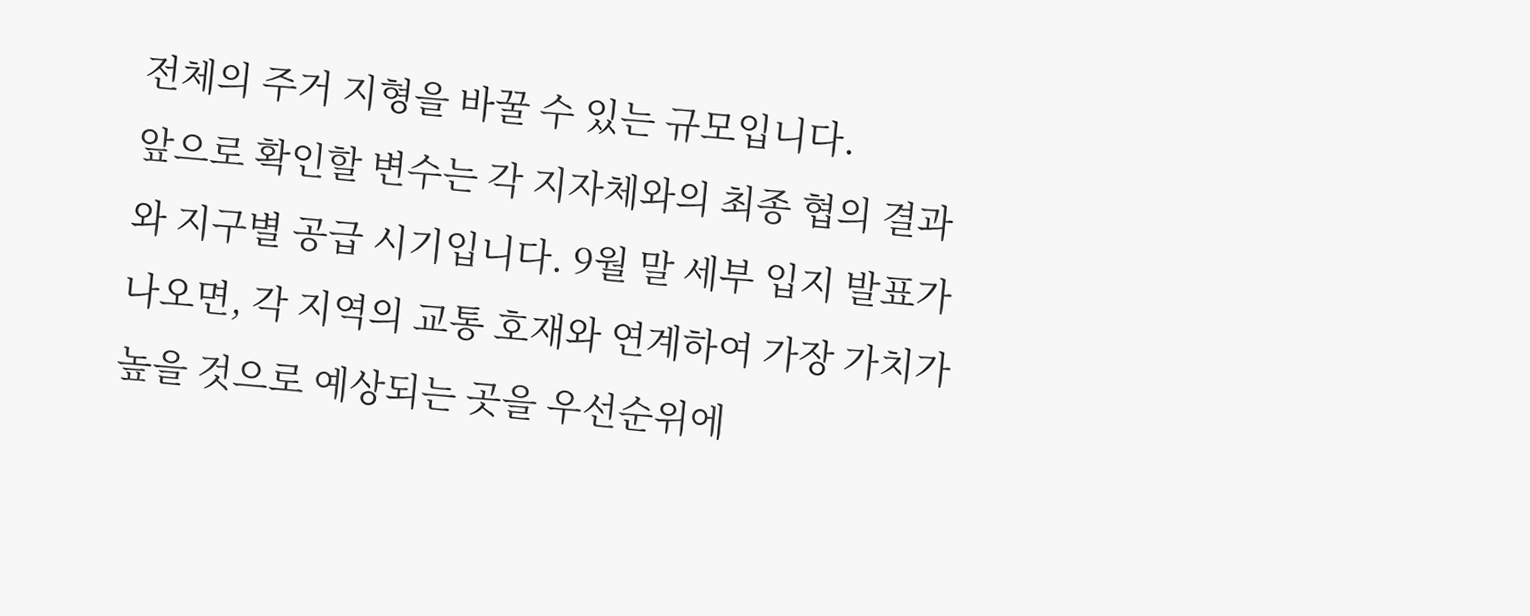전체의 주거 지형을 바꿀 수 있는 규모입니다.
앞으로 확인할 변수는 각 지자체와의 최종 협의 결과와 지구별 공급 시기입니다. 9월 말 세부 입지 발표가 나오면, 각 지역의 교통 호재와 연계하여 가장 가치가 높을 것으로 예상되는 곳을 우선순위에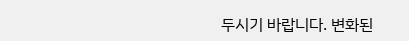두시기 바랍니다. 변화된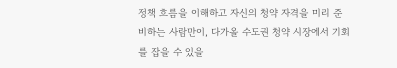정책 흐름을 이해하고 자신의 청약 자격을 미리 준비하는 사람만이, 다가올 수도권 청약 시장에서 기회를 잡을 수 있을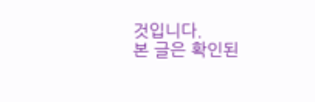것입니다.
본 글은 확인된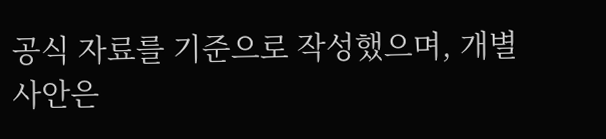공식 자료를 기준으로 작성했으며, 개별 사안은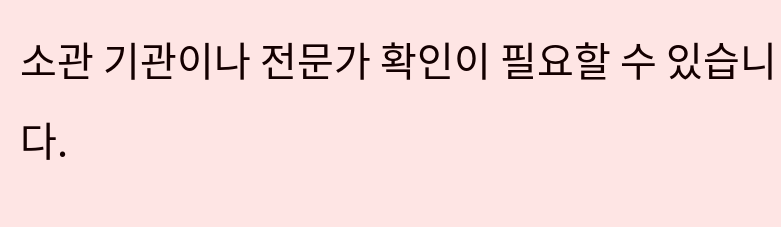소관 기관이나 전문가 확인이 필요할 수 있습니다.